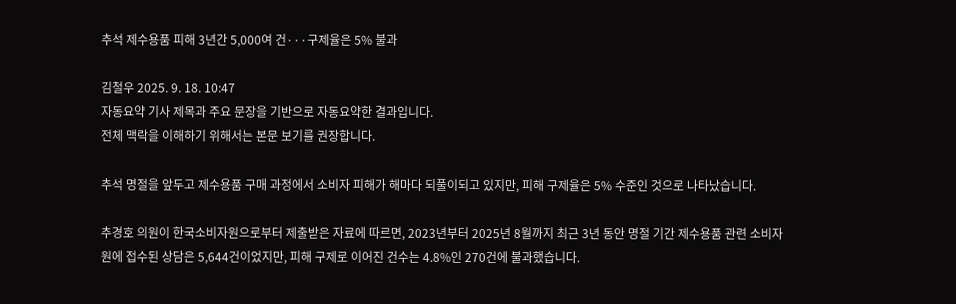추석 제수용품 피해 3년간 5,000여 건···구제율은 5% 불과

김철우 2025. 9. 18. 10:47
자동요약 기사 제목과 주요 문장을 기반으로 자동요약한 결과입니다.
전체 맥락을 이해하기 위해서는 본문 보기를 권장합니다.

추석 명절을 앞두고 제수용품 구매 과정에서 소비자 피해가 해마다 되풀이되고 있지만, 피해 구제율은 5% 수준인 것으로 나타났습니다.

추경호 의원이 한국소비자원으로부터 제출받은 자료에 따르면, 2023년부터 2025년 8월까지 최근 3년 동안 명절 기간 제수용품 관련 소비자원에 접수된 상담은 5,644건이었지만, 피해 구제로 이어진 건수는 4.8%인 270건에 불과했습니다.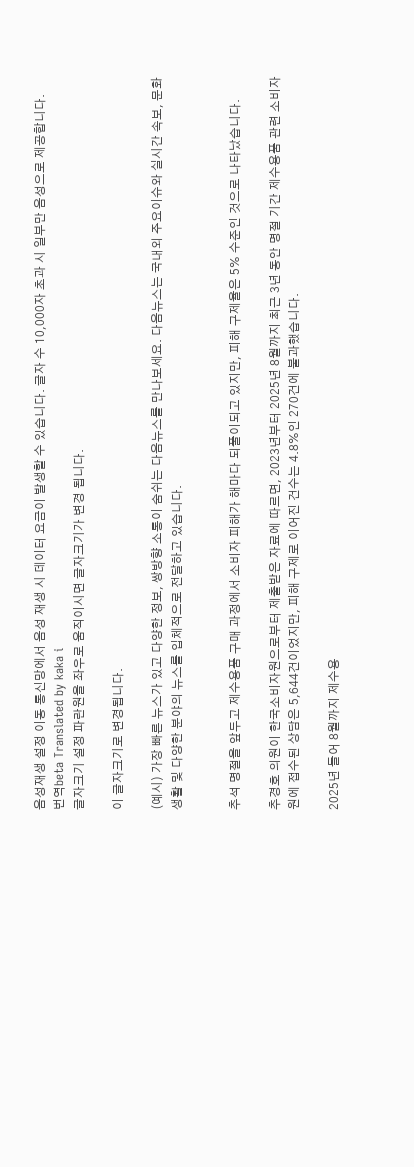음성재생 설정 이동 통신망에서 음성 재생 시 데이터 요금이 발생할 수 있습니다. 글자 수 10,000자 초과 시 일부만 음성으로 제공합니다.
번역beta Translated by kaka i
글자크기 설정 파란원을 좌우로 움직이시면 글자크기가 변경 됩니다.

이 글자크기로 변경됩니다.

(예시) 가장 빠른 뉴스가 있고 다양한 정보, 쌍방향 소통이 숨쉬는 다음뉴스를 만나보세요. 다음뉴스는 국내외 주요이슈와 실시간 속보, 문화생활 및 다양한 분야의 뉴스를 입체적으로 전달하고 있습니다.


추석 명절을 앞두고 제수용품 구매 과정에서 소비자 피해가 해마다 되풀이되고 있지만, 피해 구제율은 5% 수준인 것으로 나타났습니다.

추경호 의원이 한국소비자원으로부터 제출받은 자료에 따르면, 2023년부터 2025년 8월까지 최근 3년 동안 명절 기간 제수용품 관련 소비자원에 접수된 상담은 5,644건이었지만, 피해 구제로 이어진 건수는 4.8%인 270건에 불과했습니다.

2025년 들어 8월까지 제수용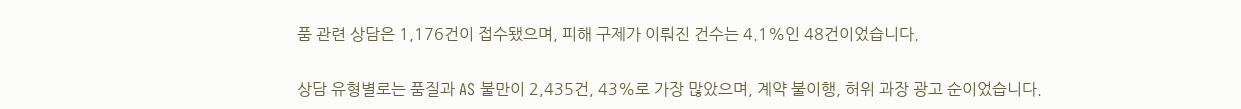품 관련 상담은 1,176건이 접수됐으며, 피해 구제가 이뤄진 건수는 4.1%인 48건이었습니다.

상담 유형별로는 품질과 AS 불만이 2,435건, 43%로 가장 많았으며, 계약 불이행, 허위 과장 광고 순이었습니다.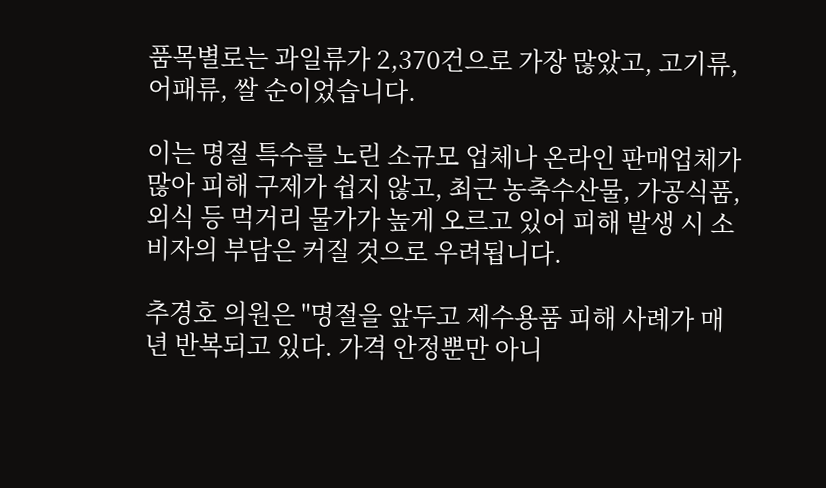품목별로는 과일류가 2,370건으로 가장 많았고, 고기류, 어패류, 쌀 순이었습니다.

이는 명절 특수를 노린 소규모 업체나 온라인 판매업체가 많아 피해 구제가 쉽지 않고, 최근 농축수산물, 가공식품, 외식 등 먹거리 물가가 높게 오르고 있어 피해 발생 시 소비자의 부담은 커질 것으로 우려됩니다.

추경호 의원은 "명절을 앞두고 제수용품 피해 사례가 매년 반복되고 있다. 가격 안정뿐만 아니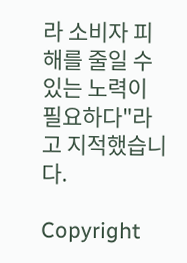라 소비자 피해를 줄일 수 있는 노력이 필요하다"라고 지적했습니다.

Copyright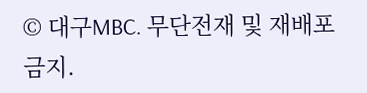© 대구MBC. 무단전재 및 재배포 금지.